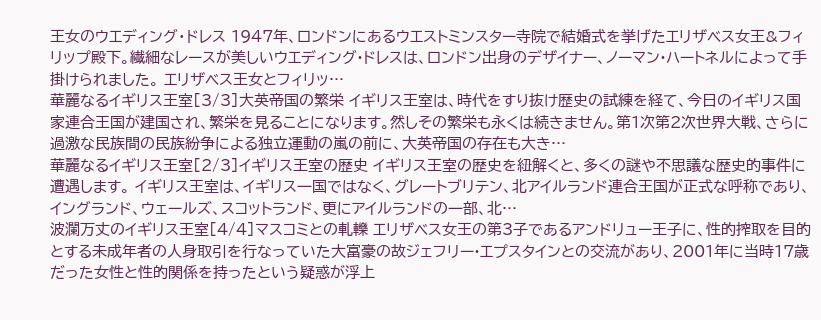王女のウエディング・ドレス 1947年、ロンドンにあるウエストミンスター寺院で結婚式を挙げたエリザベス女王&フィリップ殿下。繊細なレースが美しいウエディング·ドレスは、ロンドン出身のデザイナー、ノーマン·ハートネルによって手掛けられました。 エリザベス王女とフィリッ…
華麗なるイギリス王室[3/3]大英帝国の繁栄 イギリス王室は、時代をすり抜け歴史の試練を経て、今日のイギリス国家連合王国が建国され、繁栄を見ることになります。然しその繁栄も永くは続きません。第1次第2次世界大戦、さらに過激な民族間の民族紛争による独立運動の嵐の前に、大英帝国の存在も大き…
華麗なるイギリス王室[2/3]イギリス王室の歴史 イギリス王室の歴史を紐解くと、多くの謎や不思議な歴史的事件に遭遇します。 イギリス王室は、イギリス一国ではなく、グレートブリテン、北アイルランド連合王国が正式な呼称であり、イングランド、ウェールズ、スコットランド、更にアイルランドの一部、北…
波瀾万丈のイギリス王室[4/4]マスコミとの軋轢 エリザベス女王の第3子であるアンドリュー王子に、性的搾取を目的とする未成年者の人身取引を行なっていた大富豪の故ジェフリー·エプスタインとの交流があり、2001年に当時17歳だった女性と性的関係を持ったという疑惑が浮上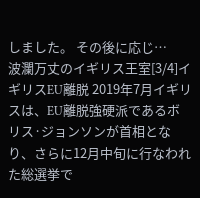しました。 その後に応じ…
波瀾万丈のイギリス王室[3/4]イギリスEU離脱 2019年7月イギリスは、EU離脱強硬派であるボリス·ジョンソンが首相となり、さらに12月中旬に行なわれた総選挙で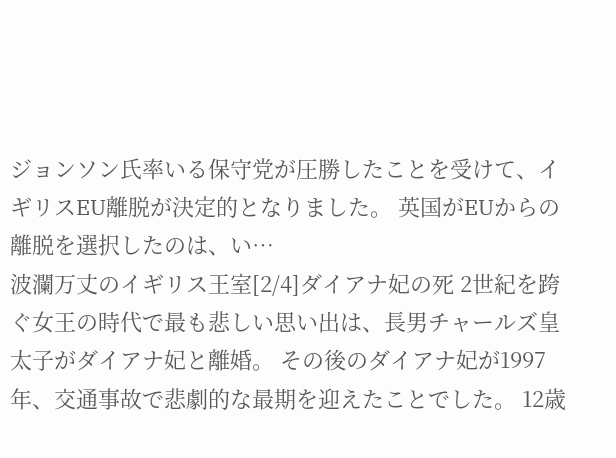ジョンソン氏率いる保守党が圧勝したことを受けて、イギリスEU離脱が決定的となりました。 英国がEUからの離脱を選択したのは、い…
波瀾万丈のイギリス王室[2/4]ダイアナ妃の死 2世紀を跨ぐ女王の時代で最も悲しい思い出は、長男チャールズ皇太子がダイアナ妃と離婚。 その後のダイアナ妃が1997年、交通事故で悲劇的な最期を迎えたことでした。 12歳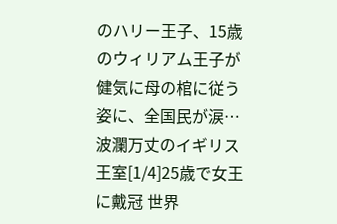のハリー王子、15歳のウィリアム王子が健気に母の棺に従う姿に、全国民が涙…
波瀾万丈のイギリス王室[1/4]25歳で女王に戴冠 世界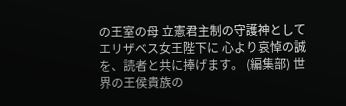の王室の母 立憲君主制の守護神として エリザベス女王陛下に 心より哀悼の誠を、読者と共に捧げます。 (編集部) 世界の王侯貴族の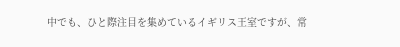中でも、ひと際注目を集めているイギリス王室ですが、常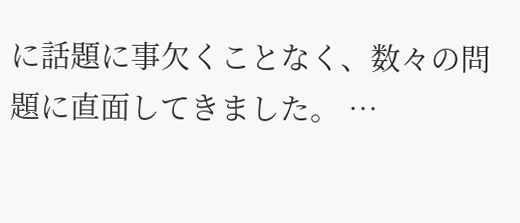に話題に事欠くことなく、数々の問題に直面してきました。 …